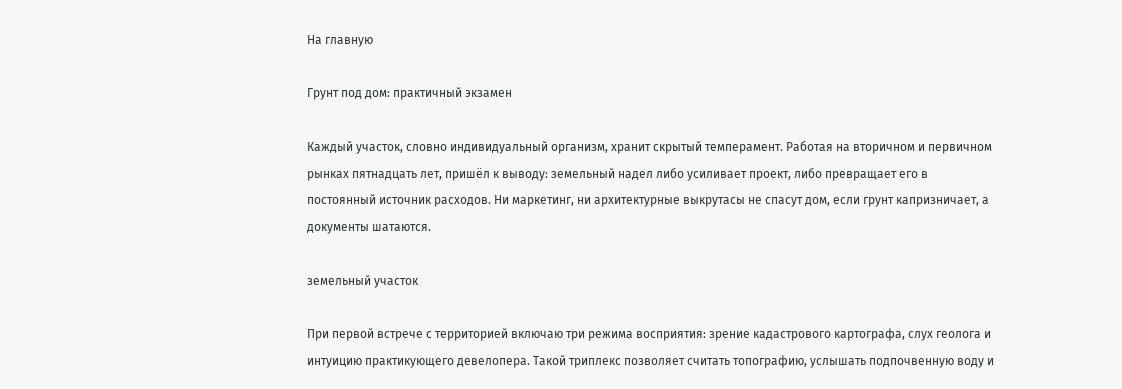На главную

Грунт под дом: практичный экзамен

Каждый участок, словно индивидуальный организм, хранит скрытый темперамент. Работая на вторичном и первичном рынках пятнадцать лет, пришёл к выводу: земельный надел либо усиливает проект, либо превращает его в постоянный источник расходов. Ни маркетинг, ни архитектурные выкрутасы не спасут дом, если грунт капризничает, а документы шатаются.

земельный участок

При первой встрече с территорией включаю три режима восприятия: зрение кадастрового картографа, слух геолога и интуицию практикующего девелопера. Такой триплекс позволяет считать топографию, услышать подпочвенную воду и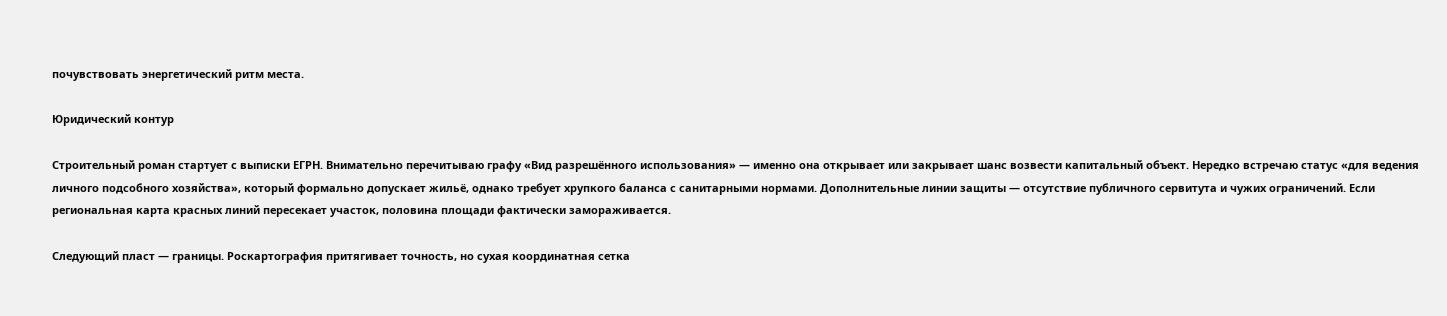почувствовать энергетический ритм места.

Юридический контур

Строительный роман стартует с выписки ЕГРН. Внимательно перечитываю графу «Вид разрешённого использования» — именно она открывает или закрывает шанс возвести капитальный объект. Нередко встречаю статус «для ведения личного подсобного хозяйства», который формально допускает жильё, однако требует хрупкого баланса с санитарными нормами. Дополнительные линии защиты — отсутствие публичного сервитута и чужих ограничений. Если региональная карта красных линий пересекает участок, половина площади фактически замораживается.

Следующий пласт — границы. Роскартография притягивает точность, но сухая координатная сетка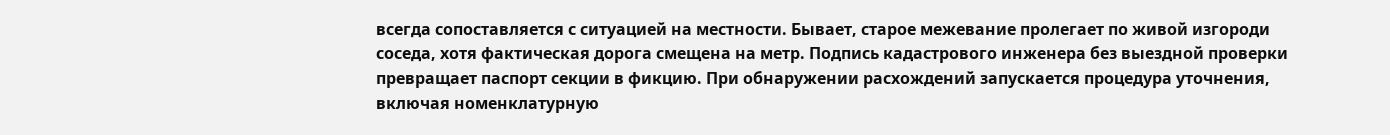всегда сопоставляется с ситуацией на местности. Бывает, старое межевание пролегает по живой изгороди соседа, хотя фактическая дорога смещена на метр. Подпись кадастрового инженера без выездной проверки превращает паспорт секции в фикцию. При обнаружении расхождений запускается процедура уточнения, включая номенклатурную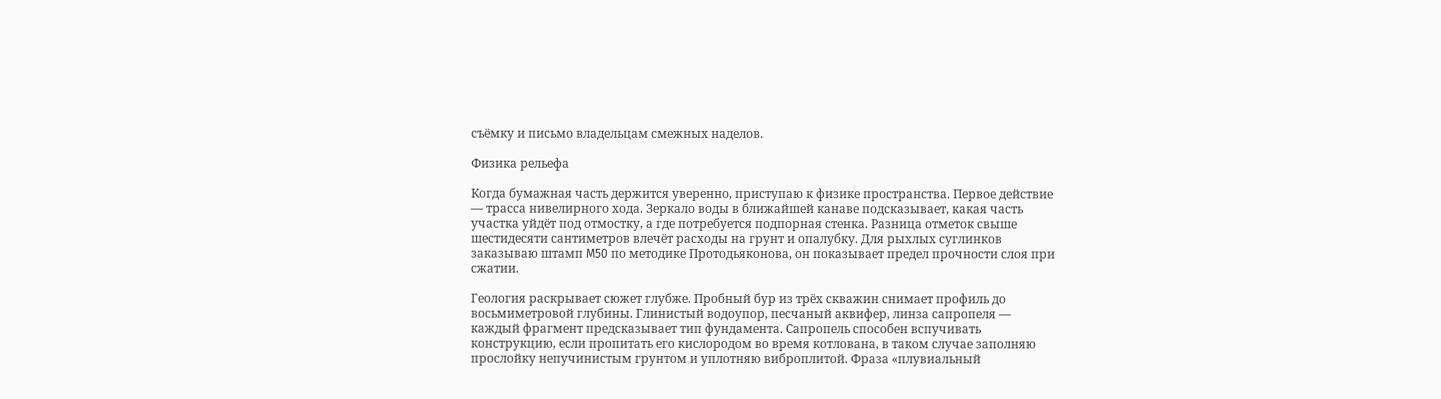съёмку и письмо владельцам смежных наделов.

Физика рельефа

Когда бумажная часть держится уверенно, приступаю к физике пространства. Первое действие — трасса нивелирного хода. Зеркало воды в ближайшей канаве подсказывает, какая часть участка уйдёт под отмостку, а где потребуется подпорная стенка. Разница отметок свыше шестидесяти сантиметров влечёт расходы на грунт и опалубку. Для рыхлых суглинков заказываю штамп M50 по методике Протодьяконова, он показывает предел прочности слоя при сжатии.

Геология раскрывает сюжет глубже. Пробный бур из трёх скважин снимает профиль до восьмиметровой глубины. Глинистый водоупор, песчаный аквифер, линза сапропеля — каждый фрагмент предсказывает тип фундамента. Сапропель способен вспучивать конструкцию, если пропитать его кислородом во время котлована, в таком случае заполняю прослойку непучинистым грунтом и уплотняю виброплитой. Фраза «плувиальный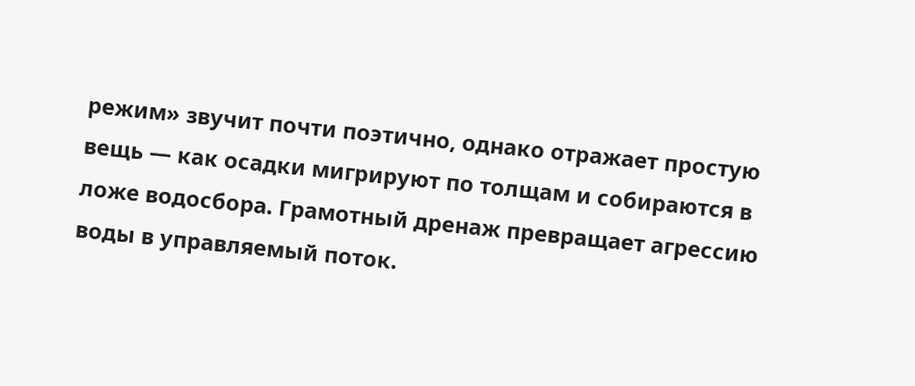режим» звучит почти поэтично, однако отражает простую вещь — как осадки мигрируют по толщам и собираются в ложе водосбора. Грамотный дренаж превращает агрессию воды в управляемый поток.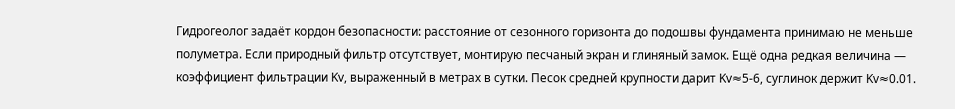Гидрогеолог задаёт кордон безопасности: расстояние от сезонного горизонта до подошвы фундамента принимаю не меньше полуметра. Если природный фильтр отсутствует, монтирую песчаный экран и глиняный замок. Ещё одна редкая величина — коэффициент фильтрации Kv, выраженный в метрах в сутки. Песок средней крупности дарит Kv≈5-6, суглинок держит Kv≈0.01.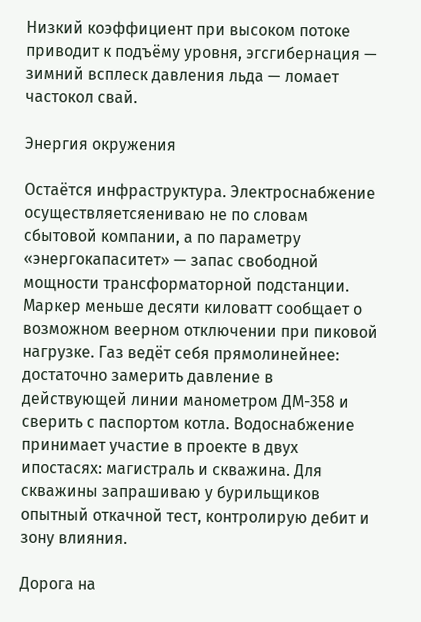Низкий коэффициент при высоком потоке приводит к подъёму уровня, эгсгибернация — зимний всплеск давления льда — ломает частокол свай.

Энергия окружения

Остаётся инфраструктура. Электроснабжение осуществляетсяениваю не по словам сбытовой компании, а по параметру «энергокапаситет» — запас свободной мощности трансформаторной подстанции. Маркер меньше десяти киловатт сообщает о возможном веерном отключении при пиковой нагрузке. Газ ведёт себя прямолинейнее: достаточно замерить давление в действующей линии манометром ДМ-358 и сверить с паспортом котла. Водоснабжение принимает участие в проекте в двух ипостасях: магистраль и скважина. Для скважины запрашиваю у бурильщиков опытный откачной тест, контролирую дебит и зону влияния.

Дорога на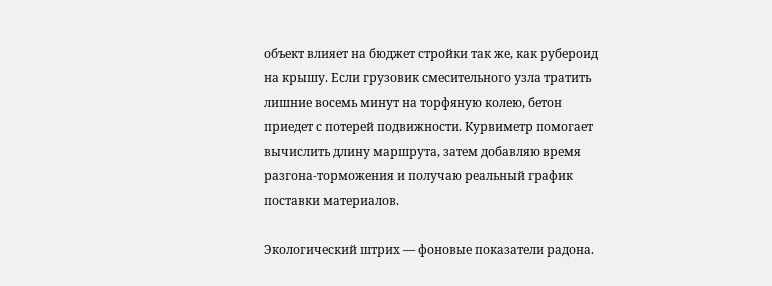объект влияет на бюджет стройки так же, как рубероид на крышу. Если грузовик смесительного узла тратить лишние восемь минут на торфяную колею, бетон приедет с потерей подвижности. Курвиметр помогает вычислить длину маршрута, затем добавляю время разгона-торможения и получаю реальный график поставки материалов.

Экологический штрих — фоновые показатели радона.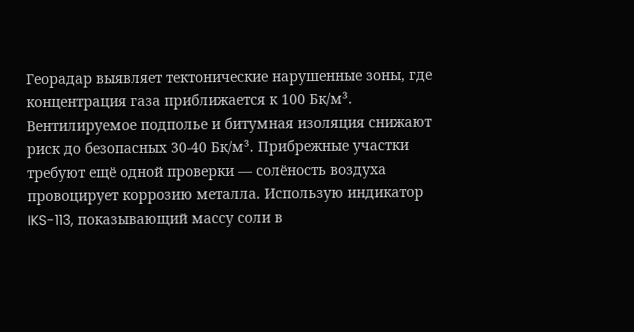Георадар выявляет тектонические нарушенные зоны, где концентрация газа приближается к 100 Бк/м³. Вентилируемое подполье и битумная изоляция снижают риск до безопасных 30-40 Бк/м³. Прибрежные участки требуют ещё одной проверки — солёность воздуха провоцирует коррозию металла. Использую индикатор IKS-113, показывающий массу соли в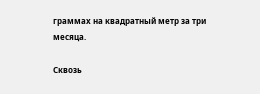граммах на квадратный метр за три месяца.

Сквозь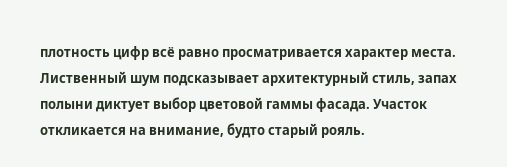плотность цифр всё равно просматривается характер места. Лиственный шум подсказывает архитектурный стиль, запах полыни диктует выбор цветовой гаммы фасада. Участок откликается на внимание, будто старый рояль.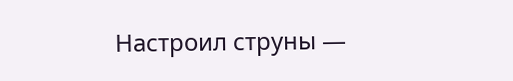Настроил струны —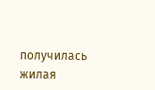получилась жилая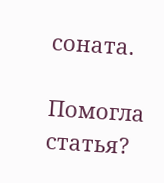соната.

Помогла статья?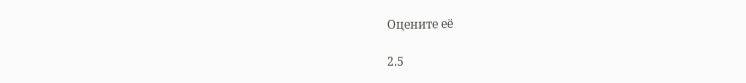Оцените её

2.5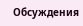Обсуждения